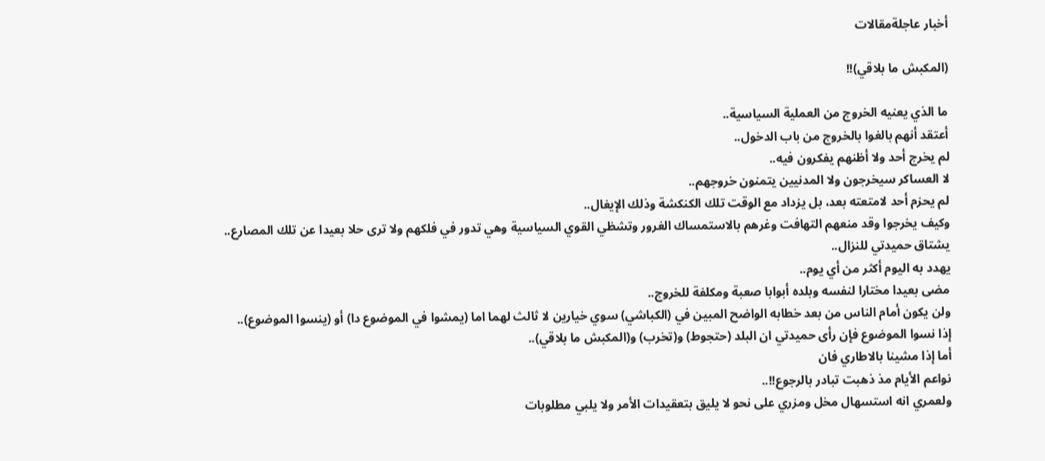أخبار عاجلةمقالات

(المكبش ما بلاقي)!!

ما الذي يعنيه الخروج من العملية السياسية..
أعتقد أنهم بالغوا بالخروج من باب الدخول..
لم يخرج أحد ولا أظنهم يفكرون فيه..
لا العساكر سيخرجون ولا المدنيين يتمنون خروجهم..
لم يحزم أحد لامتعته بعد، بل يزداد مع الوقت تلك الكنكشة وذلك الإيغال..
وكيف يخرجوا وقد منعهم التهافت وغرهم بالاستمساك الغرور وتشظي القوي السياسية وهي تدور في فلكهم ولا ترى حلا بعيدا عن تلك المصارع..
يشتاق حميدتي للنزال..
يهدد به اليوم أكثر من أي يوم..
مضى بعيدا مختارا لنفسه وبلده أبوابا صعبة ومكلفة للخروج..
ولن يكون أمام الناس من بعد خطابه الواضح المبين في (الكباشي) سوي خيارين لا ثالث لهما اما (يمشوا في الموضوع دا) أو (ينسوا الموضوع)..
إذا نسوا الموضوع فإن رأى حميدتي ان البلد (حتجوط) و(تخرب) و(المكبش ما بلاقي)..
أما إذا مشينا بالاطاري فان
نواعم الأيام مذ ذهبت تبادر بالرجوع!!..
ولعمري انه استسهال مخل ومزري على نحو لا يليق بتعقيدات الأمر ولا يلبي مطلوبات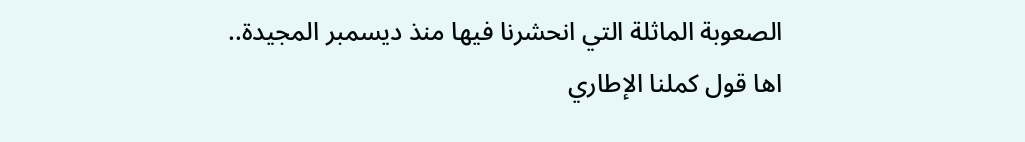الصعوبة الماثلة التي انحشرنا فيها منذ ديسمبر المجيدة..
اها قول كملنا الإطاري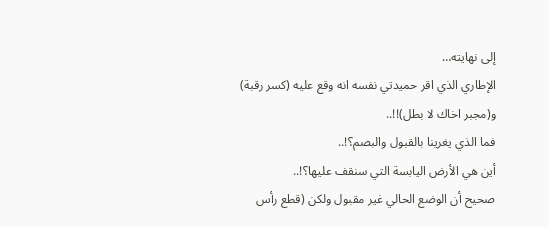إلى نهايته…
الإطاري الذي اقر حميدتي نفسه انه وقع عليه (كسر رقبة) و(مجبر اخاك لا بطل)!!..
فما الذي يغرينا بالقبول والبصم؟!..
أين هي الأرض اليابسة التي سنقف عليها؟!..
صحيح أن الوضع الحالي غير مقبول ولكن (قطع رأس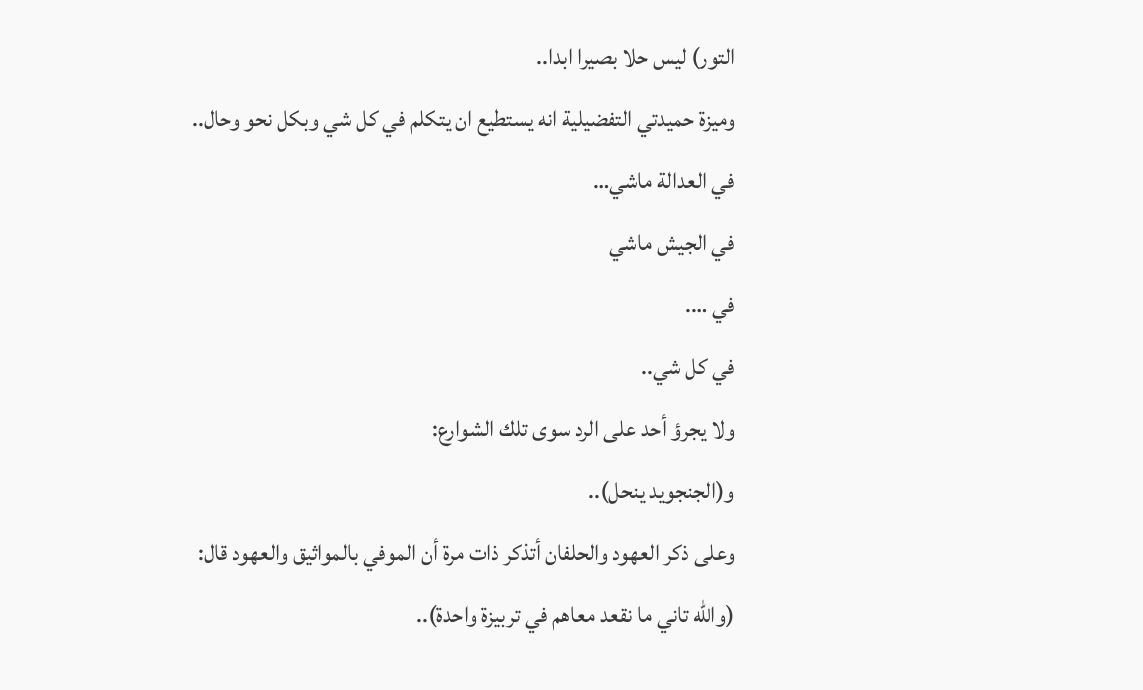التور) ليس حلا بصيرا ابدا..
وميزة حميدتي التفضيلية انه يستطيع ان يتكلم في كل شي وبكل نحو وحال..
في العدالة ماشي…
في الجيش ماشي
في ….
في كل شي..
ولا يجرؤ أحد على الرد سوى تلك الشوارع:
و(الجنجويد ينحل)..
وعلى ذكر العهود والحلفان أتذكر ذات مرة أن الموفي بالمواثيق والعهود قال:
(والله تاني ما نقعد معاهم في تربيزة واحدة)..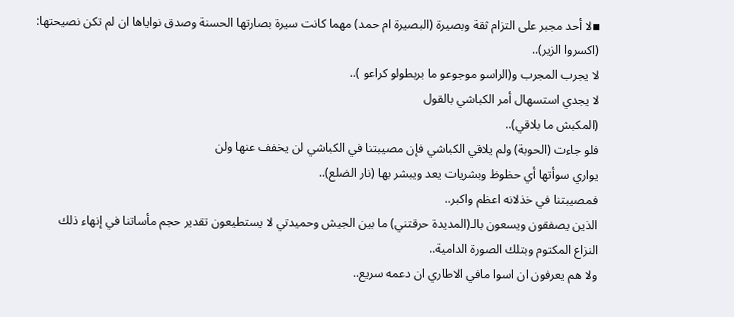▪لا أحد مجبر على التزام ثقة وبصيرة (البصيرة ام حمد) مهما كانت سيرة بصارتها الحسنة وصدق نواياها ان لم تكن نصيحتها:
(اكسروا الزير)..
لا يجرب المجرب و(الراسو موجوعو ما بربطولو كراعو )..
لا يجدي استسهال أمر الكباشي بالقول
(المكبش ما بلاقي)..
فلو جاءت (الحوبة) ولم يلاقي الكباشي فإن مصيبتنا في الكباشي لن يخفف عنها ولن
يواري سوأتها أي حظوظ وبشريات يعد ويبشر بها (نار الضلع)..
فمصيبتنا في خذلانه اعظم واكبر..
الذين يصفقون ويسعون بالـ(المديدة حرقتني) ما بين الجيش وحميدتي لا يستطيعون تقدير حجم مأساتنا في إنهاء ذلك النزاع المكتوم وبتلك الصورة الدامية..
ولا هم يعرفون ان اسوا مافي الاطاري ان دعمه سريع..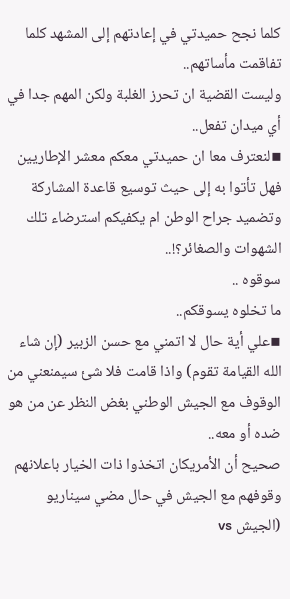كلما نجح حميدتي في إعادتهم إلى المشهد كلما تفاقمت مأساتهم..
وليست القضية ان تحرز الغلبة ولكن المهم جدا في أي ميدان تفعل..
▪لنعترف معا ان حميدتي معكم معشر الإطاريين فهل تأتوا به إلى حيث توسيع قاعدة المشاركة وتضميد جراح الوطن ام يكفيكم استرضاء تلك الشهوات والصغائر؟!..
سوقوه ..
ما تخلوه يسوقكم..
▪علي أية حال لا اتمني مع حسن الزبير (إن شاء الله القيامة تقوم) واذا قامت فلا شئ سيمنعني من الوقوف مع الجيش الوطني بغض النظر عن من هو ضده أو معه..
صحيح أن الأمريكان اتخذوا ذات الخيار باعلانهم وقوفهم مع الجيش في حال مضي سيناريو (الجيش vs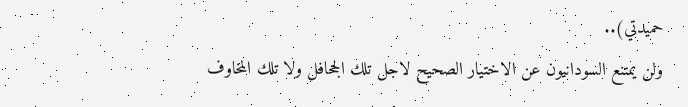حميدتي)..
ولن يمتنع السودانيون عن الاختيار الصحيح لاجل تلك الجحافل ولا تلك المخاوف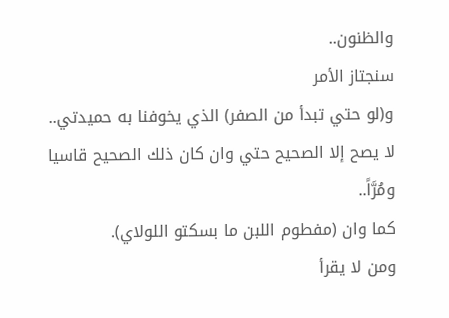والظنون..
سنجتاز الأمر
و(لو حتي تبدأ من الصفر) الذي يخوفنا به حميدتي..
لا يصح إلا الصحيح حتي وان كان ذلك الصحيح قاسيا ومُرَّاً..
كما وان (مفطوم اللبن ما بسكتو اللولاي).
ومن لا يقرأ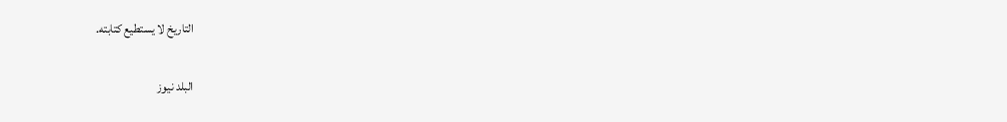التاريخ لا يستطيع كتابته.

البلد نيوز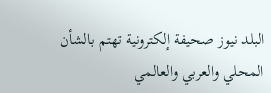البلد نيوز صحيفة إلكترونية تهتم بالشأن المحلي والعربي والعالمي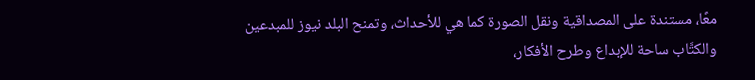معًا، مستندة على المصداقية ونقل الصورة كما هي للأحداث، وتمنح البلد نيوز للمبدعين والكتَّاب ساحة للإبداع وطرح الأفكار،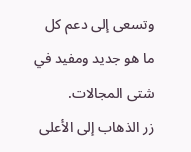وتسعى إلى دعم كل ما هو جديد ومفيد في شتى المجالات.
زر الذهاب إلى الأعلى